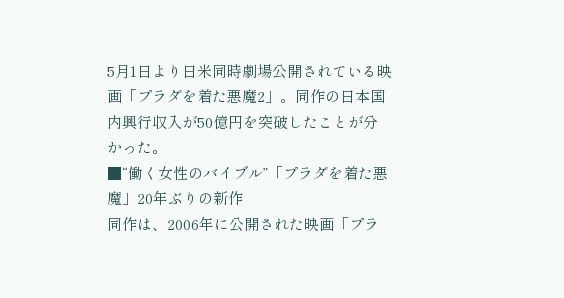5月1日より日米同時劇場公開されている映画「プラダを着た悪魔2」。同作の日本国内興行収入が50億円を突破したことが分かった。
■“働く女性のバイブル”「プラダを着た悪魔」20年ぶりの新作
同作は、2006年に公開された映画「プラ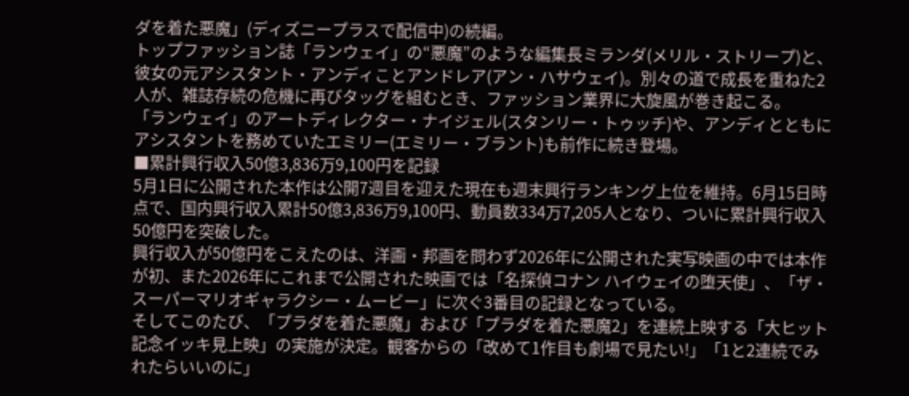ダを着た悪魔」(ディズニープラスで配信中)の続編。
トップファッション誌「ランウェイ」の“悪魔”のような編集長ミランダ(メリル・ストリープ)と、彼女の元アシスタント・アンディことアンドレア(アン・ハサウェイ)。別々の道で成長を重ねた2人が、雑誌存続の危機に再びタッグを組むとき、ファッション業界に大旋風が巻き起こる。
「ランウェイ」のアートディレクター・ナイジェル(スタンリー・トゥッチ)や、アンディとともにアシスタントを務めていたエミリー(エミリー・ブラント)も前作に続き登場。
■累計興行収入50億3,836万9,100円を記録
5月1日に公開された本作は公開7週目を迎えた現在も週末興行ランキング上位を維持。6月15日時点で、国内興行収入累計50億3,836万9,100円、動員数334万7,205人となり、ついに累計興行収入50億円を突破した。
興行収入が50億円をこえたのは、洋画・邦画を問わず2026年に公開された実写映画の中では本作が初、また2026年にこれまで公開された映画では「名探偵コナン ハイウェイの堕天使」、「ザ・スーパーマリオギャラクシー・ムービー」に次ぐ3番目の記録となっている。
そしてこのたび、「プラダを着た悪魔」および「プラダを着た悪魔2」を連続上映する「大ヒット記念イッキ見上映」の実施が決定。観客からの「改めて1作目も劇場で見たい!」「1と2連続でみれたらいいのに」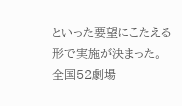といった要望にこたえる形で実施が決まった。
全国52劇場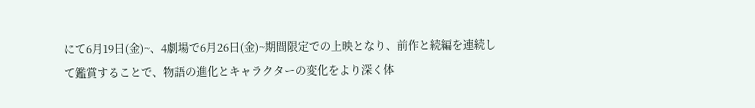にて6月19日(金)~、4劇場で6月26日(金)~期間限定での上映となり、前作と続編を連続して鑑賞することで、物語の進化とキャラクターの変化をより深く体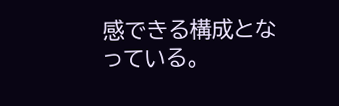感できる構成となっている。